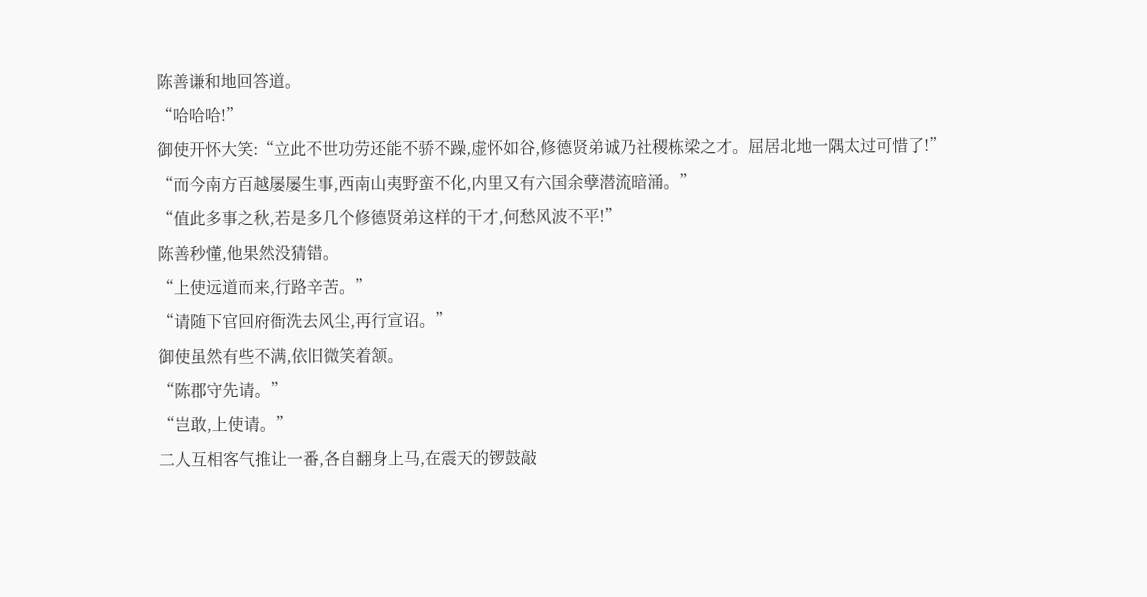陈善谦和地回答道。
“哈哈哈!”
御使开怀大笑:“立此不世功劳还能不骄不躁,虚怀如谷,修德贤弟诚乃社稷栋梁之才。屈居北地一隅太过可惜了!”
“而今南方百越屡屡生事,西南山夷野蛮不化,内里又有六国余孽潜流暗涌。”
“值此多事之秋,若是多几个修德贤弟这样的干才,何愁风波不平!”
陈善秒懂,他果然没猜错。
“上使远道而来,行路辛苦。”
“请随下官回府衙洗去风尘,再行宣诏。”
御使虽然有些不满,依旧微笑着颔。
“陈郡守先请。”
“岂敢,上使请。”
二人互相客气推让一番,各自翻身上马,在震天的锣鼓敲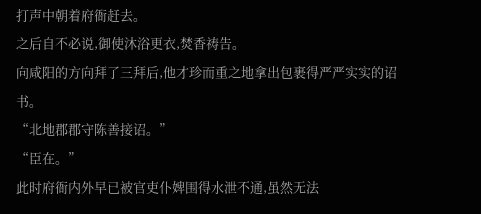打声中朝着府衙赶去。
之后自不必说,御使沐浴更衣,焚香祷告。
向咸阳的方向拜了三拜后,他才珍而重之地拿出包裹得严严实实的诏书。
“北地郡郡守陈善接诏。”
“臣在。”
此时府衙内外早已被官吏仆婢围得水泄不通,虽然无法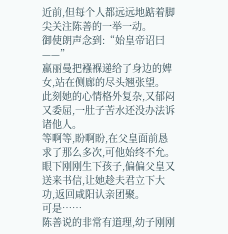近前,但每个人都远远地踮着脚尖关注陈善的一举一动。
御使朗声念到:“始皇帝诏曰——”
嬴丽曼把襁褓递给了身边的婢女,站在侧廊的尽头翘张望。
此刻她的心情格外复杂,又郁闷又委屈,一肚子苦水还没办法诉诸他人。
等啊等,盼啊盼,在父皇面前恳求了那么多次,可他始终不允。
眼下刚刚生下孩子,偏偏父皇又送来书信,让她趁夫君立下大功,返回咸阳认亲团聚。
可是……
陈善说的非常有道理,幼子刚刚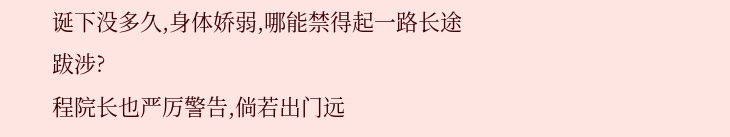诞下没多久,身体娇弱,哪能禁得起一路长途跋涉?
程院长也严厉警告,倘若出门远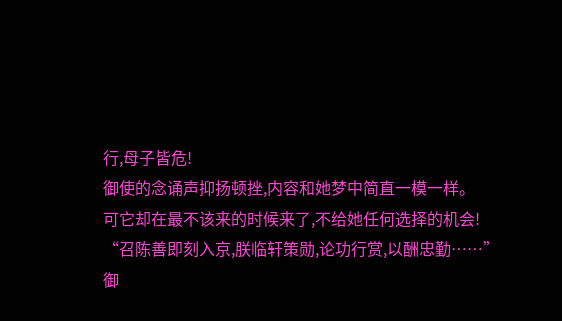行,母子皆危!
御使的念诵声抑扬顿挫,内容和她梦中简直一模一样。
可它却在最不该来的时候来了,不给她任何选择的机会!
“召陈善即刻入京,朕临轩策勋,论功行赏,以酬忠勤……”
御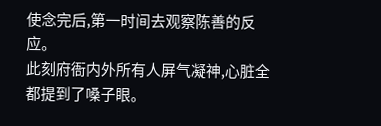使念完后,第一时间去观察陈善的反应。
此刻府衙内外所有人屏气凝神,心脏全都提到了嗓子眼。